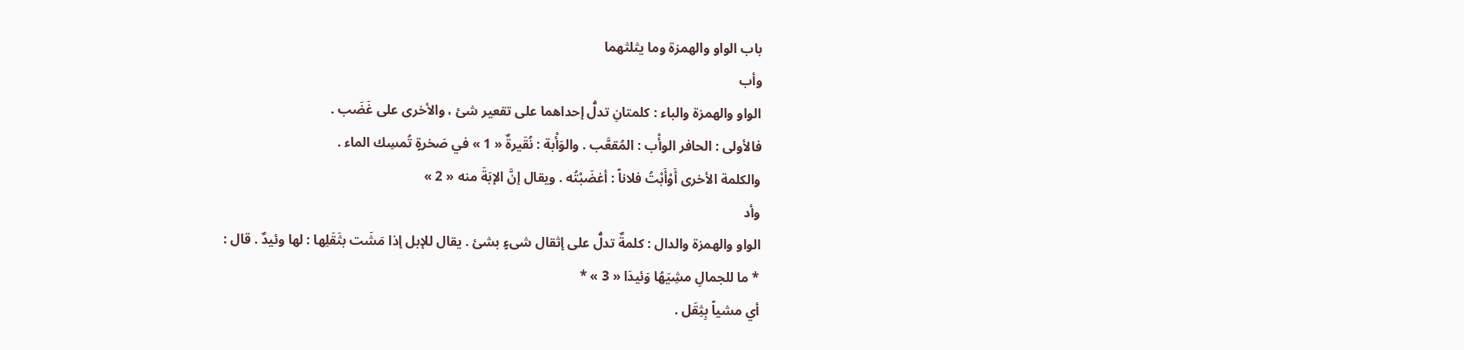باب الواو والهمزة وما يثلثهما
وأب
الواو والهمزة والباء : كلمتانِ تدلُّ إحداهما على تقعير شئ ، والأخرى على غَضَب .
فالأولى : الحافر الوأْب : المُقعَّب . والوَأْبة : نُقَيرةٌ « 1 » في صَخرةٍ تُمسِك الماء .
والكلمة الأخرى أَوْأَبْتُ فلاناً : أغضَبْتُه . ويقال إنَّ الإبَةَ منه « 2 »
وأد
الواو والهمزة والدال : كلمةٌ تدلُّ على إثقال شىءٍ بشئ . يقال للإبل إذا مَشَت بثَقَلِها : لها وئيدٌ . قال :
* ما للجمالِ مشِيَهُا وَئيدَا « 3 » *
أي مشياً بِثِقَل .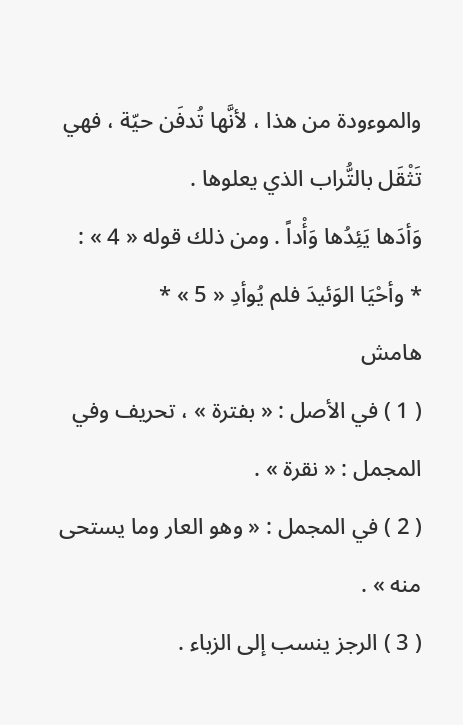والموءودة من هذا ، لأنَّها تُدفَن حيّة ، فهي تَثْقَل بالتُّراب الذي يعلوها .
وَأدَها يَئِدُها وَأْداً . ومن ذلك قوله « 4 » :
* وأحْيَا الوَئيدَ فلم يُوأدِ « 5 » *
هامش
( 1 ) في الأصل : « بفترة » ، تحريف وفي المجمل : « نقرة » .
( 2 ) في المجمل : « وهو العار وما يستحى منه » .
( 3 ) الرجز ينسب إلى الزباء .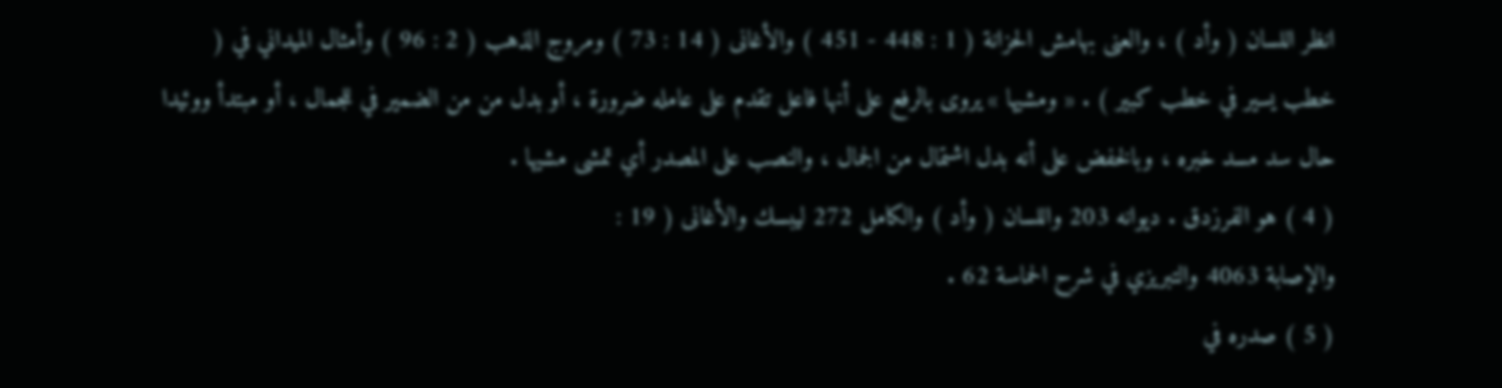انظر اللسان ( وأد ) ، والعنى بهامش الحزانة ( 1 : 448 - 451 ) والأغانى ( 14 : 73 ) ومروج الذهب ( 2 : 96 ) وأمثال الميداني في ( خطب يسير في خطب كبير ) . « ومشيها » يروى بالرفع على أنها فاعل تقدم على عامله ضرورة ، أو بدل من من الضمير في للجمال ، أو مبتدأ ووئيدا حال سد مسد خبره ، وبالخفض على أنه بدل اشتمال من الجمال ، والنصب على المصدر أي تمشى مشيها .
( 4 ) هو الفرزدق . ديوانه 203 واللسان ( وأد ) والكامل 272 ليبسك والأغانى ( 19 :
والإصابة 4063 والتبريزي في شرح الحماسة 62 .
( 5 ) صدره في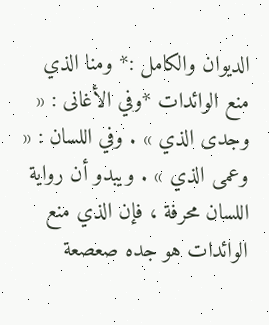الديوان والكامل :* ومنا الذي منع الوائدات *وفي الأغانى : « وجدى الذي » . وفي اللسان : « وعمى الذي » . ويبدو أن رواية اللسان محرفة ، فإن الذي منع الوائدات هو جده صعصعة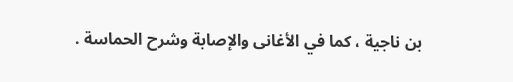بن ناجية ، كما في الأغانى والإصابة وشرح الحماسة .